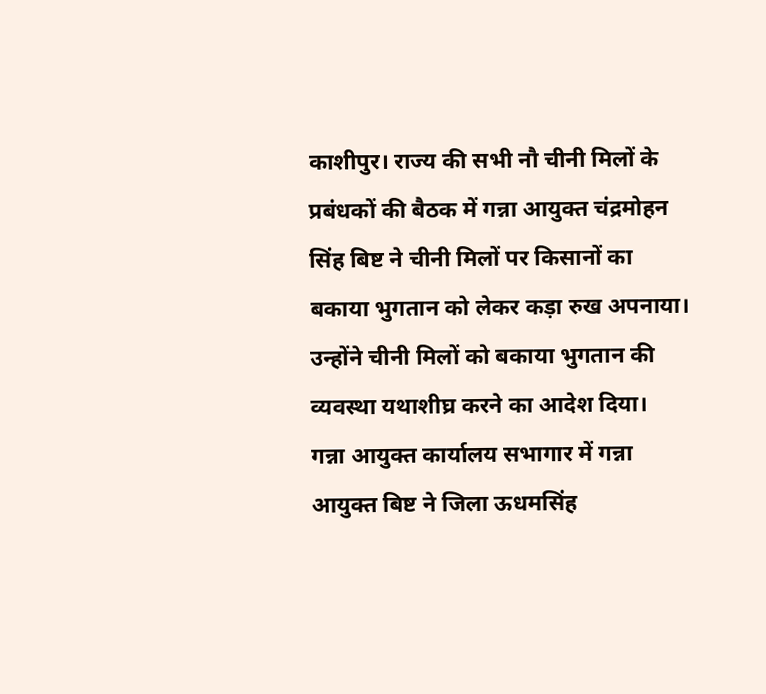काशीपुर। राज्य की सभी नौ चीनी मिलों के प्रबंधकों की बैठक में गन्ना आयुक्त चंद्रमोहन सिंह बिष्ट ने चीनी मिलों पर किसानों का बकाया भुगतान को लेकर कड़ा रुख अपनाया। उन्होंने चीनी मिलों को बकाया भुगतान की व्यवस्था यथाशीघ्र करने का आदेश दिया।
गन्ना आयुक्त कार्यालय सभागार में गन्ना आयुक्त बिष्ट ने जिला ऊधमसिंह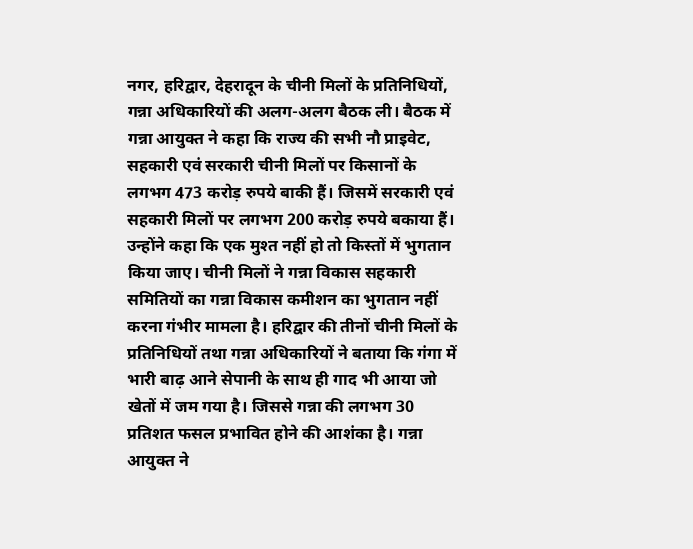नगर, हरिद्वार, देहरादून के चीनी मिलों के प्रतिनिधियों, गन्ना अधिकारियों की अलग-अलग बैठक ली। बैठक में गन्ना आयुक्त ने कहा कि राज्य की सभी नौ प्राइवेट, सहकारी एवं सरकारी चीनी मिलों पर किसानों के लगभग 473 करोड़ रुपये बाकी हैं। जिसमें सरकारी एवं सहकारी मिलों पर लगभग 200 करोड़ रुपये बकाया हैं। उन्होंने कहा कि एक मुश्त नहीं हो तो किस्तों में भुगतान किया जाए। चीनी मिलों ने गन्ना विकास सहकारी समितियों का गन्ना विकास कमीशन का भुगतान नहीं करना गंभीर मामला है। हरिद्वार की तीनों चीनी मिलों के प्रतिनिधियों तथा गन्ना अधिकारियों ने बताया कि गंगा में भारी बाढ़ आने सेपानी के साथ ही गाद भी आया जो खेतों में जम गया है। जिससे गन्ना की लगभग 30 प्रतिशत फसल प्रभावित होने की आशंका है। गन्ना आयुक्त ने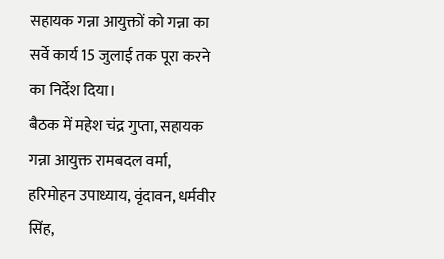सहायक गन्ना आयुक्तों को गन्ना का सर्वे कार्य 15 जुलाई तक पूरा करने का निर्देश दिया।
बैठक में महेश चंद्र गुप्ता, सहायक गन्ना आयुक्त रामबदल वर्मा, हरिमोहन उपाध्याय, वृंदावन, धर्मवीर सिंह,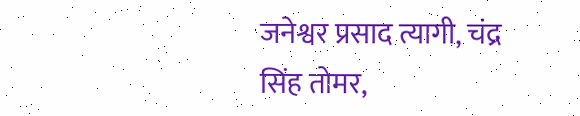जनेश्वर प्रसाद त्यागी, चंद्र सिंह तोमर,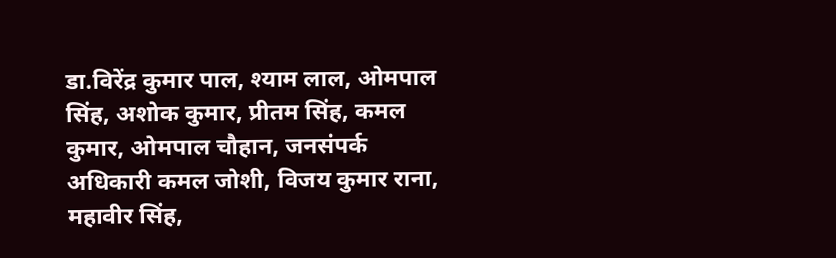डा.विरेंद्र कुमार पाल, श्याम लाल, ओमपाल सिंह, अशोक कुमार, प्रीतम सिंह, कमल कुमार, ओमपाल चौहान, जनसंपर्क अधिकारी कमल जोशी, विजय कुमार राना, महावीर सिंह,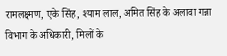रामलक्ष्मण, एके सिंह, श्याम लाल, अमित सिंह के अलावा गन्ना विभाग के अधिकारी, मिलों के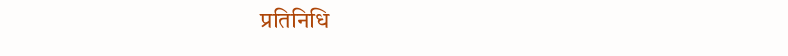प्रतिनिधि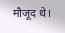मौजूद थे।